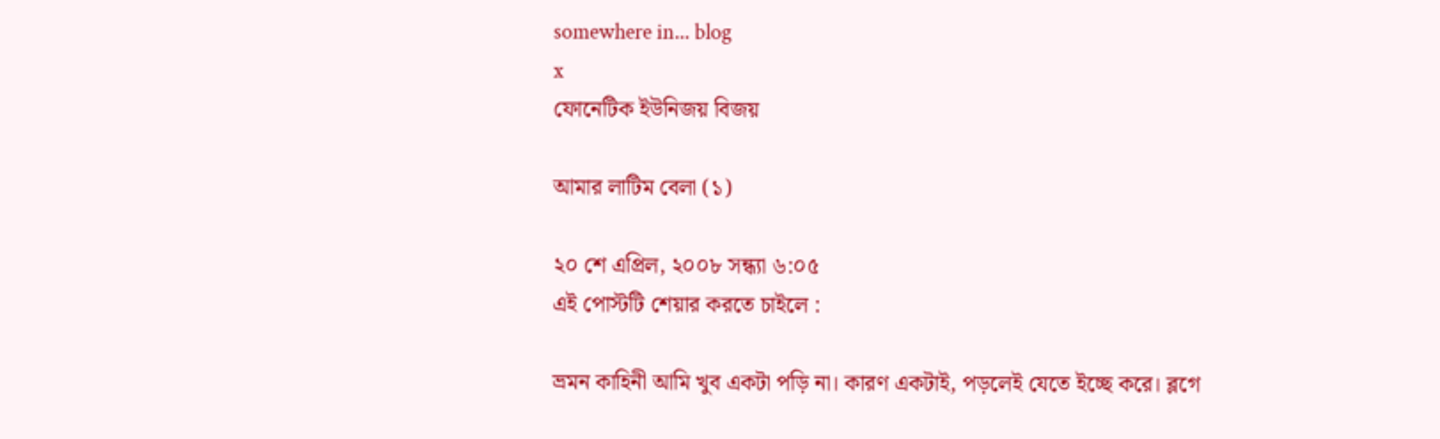somewhere in... blog
x
ফোনেটিক ইউনিজয় বিজয়

আমার লাটিম বেলা (১)

২০ শে এপ্রিল, ২০০৮ সন্ধ্যা ৬:০৫
এই পোস্টটি শেয়ার করতে চাইলে :

ভ্রমন কাহিনী আমি খুব একটা পড়ি না। কারণ একটাই, পড়লেই যেতে ইচ্ছে করে। ব্লগে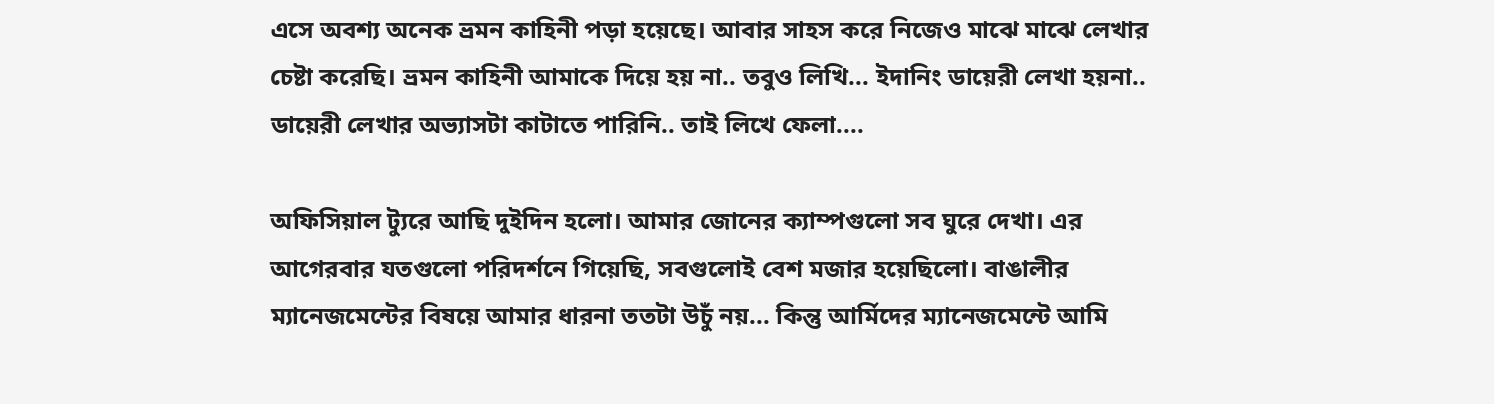এসে অবশ্য অনেক ভ্রমন কাহিনী পড়া হয়েছে। আবার সাহস করে নিজেও মাঝে মাঝে লেখার চেষ্টা করেছি। ভ্রমন কাহিনী আমাকে দিয়ে হয় না.. তবুও লিখি... ইদানিং ডায়েরী লেখা হয়না.. ডায়েরী লেখার অভ্যাসটা কাটাতে পারিনি.. তাই লিখে ফেলা....

অফিসিয়াল ট্যুরে আছি দুইদিন হলো। আমার জোনের ক্যাম্পগুলো সব ঘুরে দেখা। এর আগেরবার যতগুলো পরিদর্শনে গিয়েছি, সবগুলোই বেশ মজার হয়েছিলো। বাঙালীর ম্যানেজমেন্টের বিষয়ে আমার ধারনা ততটা উচুঁ নয়... কিন্তু আর্মিদের ম্যানেজমেন্টে আমি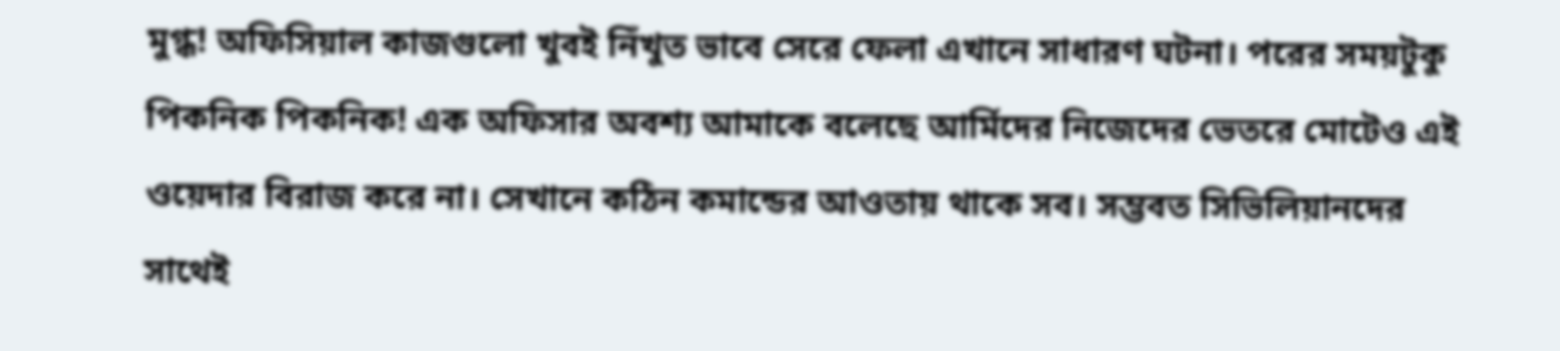মুগ্ধ! অফিসিয়াল কাজগুলো খুবই নিঁখুত ভাবে সেরে ফেলা এখানে সাধারণ ঘটনা। পরের সময়টুকু পিকনিক পিকনিক! এক অফিসার অবশ্য আমাকে বলেছে আর্মিদের নিজেদের ভেতরে মোটেও এই ওয়েদার বিরাজ করে না। সেখানে কঠিন কমান্ডের আওতায় থাকে সব। সম্ভবত সিভিলিয়ানদের সাথেই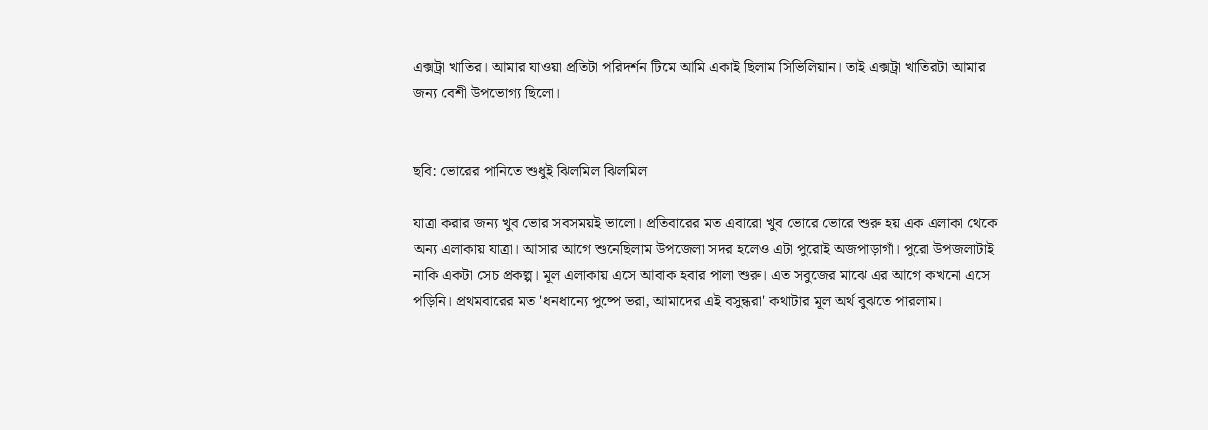এক্সট্রা খাতির। আমার যাওয়া প্রতিটা পরিদর্শন টিমে আমি একাই ছিলাম সিভিলিয়ান। তাই এক্সট্রা খাতিরটা আমার জন্য বেশী উপভোগ্য ছিলো।


ছবি: ভোরের পানিতে শুধুই ঝিলমিল ঝিলমিল

যাত্রা করার জন্য খুব ভোর সবসময়ই ভালো। প্রতিবারের মত এবারো খুব ভোরে ভোরে শুরু হয় এক এলাকা থেকে অন্য এলাকায় যাত্রা। আসার আগে শুনেছিলাম উপজেলা সদর হলেও এটা পুরোই অজপাড়াগাঁ। পুরো উপজলাটাই নাকি একটা সেচ প্রকল্প। মূল এলাকায় এসে আবাক হবার পালা শুরু। এত সবুজের মাঝে এর আগে কখনো এসে পড়িনি। প্রথমবারের মত 'ধনধান্যে পুষ্পে ভরা, আমাদের এই বসুন্ধরা' কথাটার মূল অর্থ বুঝতে পারলাম।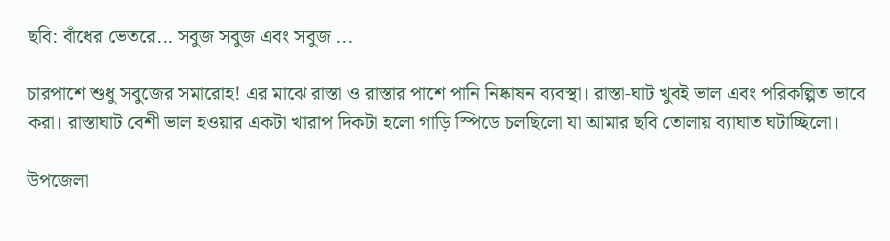ছবি: বাঁধের ভেতরে... সবুজ সবুজ এবং সবুজ ...

চারপাশে শুধু সবুজের সমারোহ! এর মাঝে রাস্তা ও রাস্তার পাশে পানি নিষ্কাষন ব্যবস্থা। রাস্তা-ঘাট খুবই ভাল এবং পরিকল্পিত ভাবে করা। রাস্তাঘাট বেশী ভাল হওয়ার একটা খারাপ দিকটা হলো গাড়ি স্পিডে চলছিলো যা আমার ছবি তোলায় ব্যাঘাত ঘটাচ্ছিলো।

উপজেলা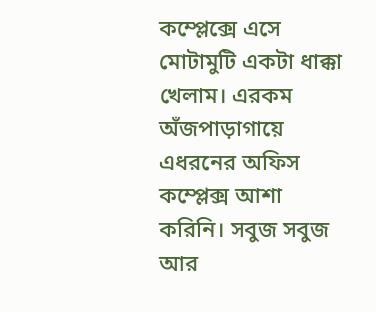কম্প্লেক্সে এসে মোটামুটি একটা ধাক্কা খেলাম। এরকম অঁজপাড়াগায়ে এধরনের অফিস কম্প্লেক্স আশা করিনি। সবুজ সবুজ আর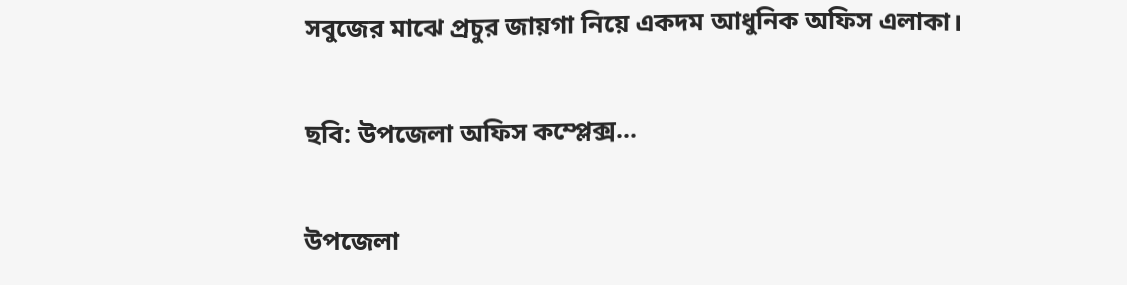সবুজের মাঝে প্রচুর জায়গা নিয়ে একদম আধুনিক অফিস এলাকা।

ছবি: উপজেলা অফিস কম্প্লেক্স...

উপজেলা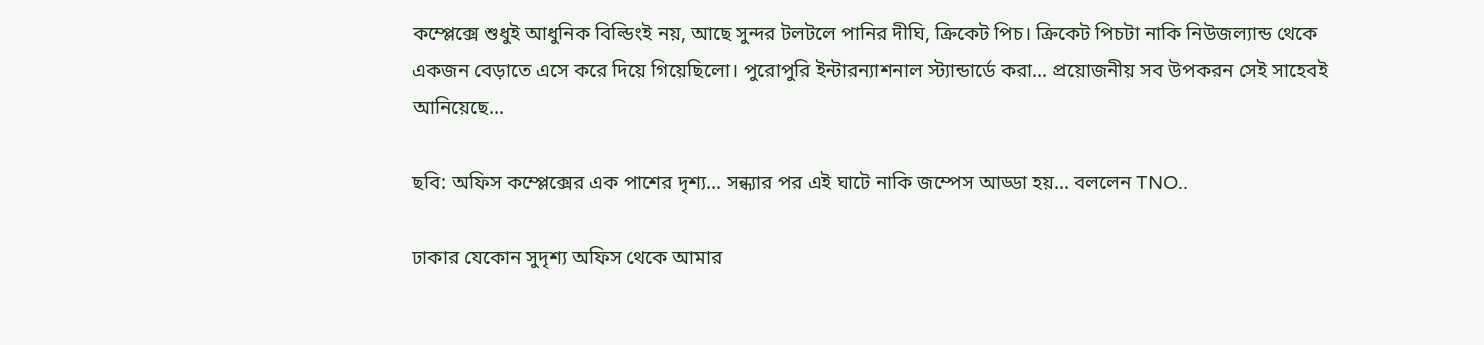কম্প্লেক্সে শুধুই আধুনিক বিল্ডিংই নয়, আছে সুন্দর টলটলে পানির দীঘি, ক্রিকেট পিচ। ক্রিকেট পিচটা নাকি নিউজল্যান্ড থেকে একজন বেড়াতে এসে করে দিয়ে গিয়েছিলো। পুরোপুরি ইন্টারন্যাশনাল স্ট্যান্ডার্ডে করা... প্রয়োজনীয় সব উপকরন সেই সাহেবই আনিয়েছে...

ছবি: অফিস কম্প্লেক্সের এক পাশের দৃশ্য... সন্ধ্যার পর এই ঘাটে নাকি জম্পেস আড্ডা হয়... বললেন TNO..

ঢাকার যেকোন সুদৃশ্য অফিস থেকে আমার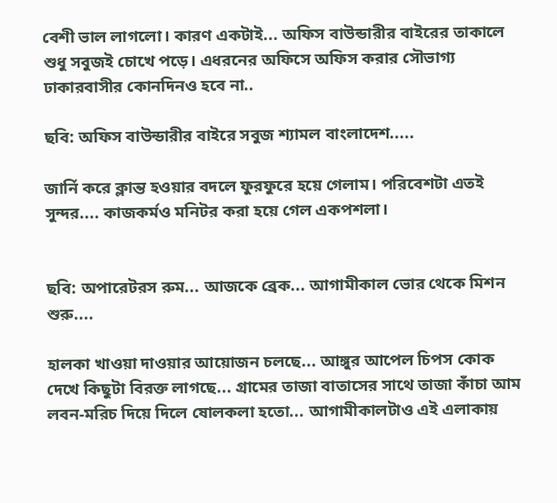বেশী ভাল লাগলো। কারণ একটাই... অফিস বাউন্ডারীর বাইরের তাকালে শুধু সবুজই চোখে পড়ে। এধরনের অফিসে অফিস করার সৌভাগ্য ঢাকারবাসীর কোনদিনও হবে না..

ছবি: অফিস বাউন্ডারীর বাইরে সবুজ শ্যামল বাংলাদেশ.....

জার্নি করে ক্লান্ত হওয়ার বদলে ফুরফুরে হয়ে গেলাম। পরিবেশটা এতই সুন্দর.... কাজকর্মও মনিটর করা হয়ে গেল একপশলা।


ছবি: অপারেটরস রুম... আজকে ব্রেক... আগামীকাল ভোর থেকে মিশন শুরু....

হালকা খাওয়া দাওয়ার আয়োজন চলছে... আঙ্গুর আপেল চিপস কোক দেখে কিছুটা বিরক্ত লাগছে... গ্রামের তাজা বাতাসের সাথে তাজা কাঁচা আম লবন-মরিচ দিয়ে দিলে ষোলকলা হতো... আগামীকালটাও এই এলাকায়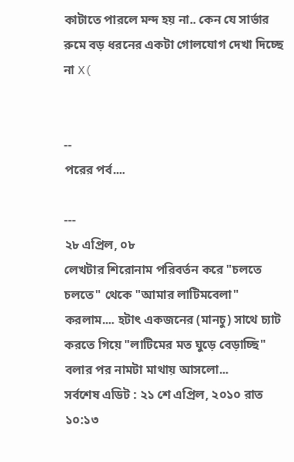কাটাতে পারলে মন্দ হয় না.. কেন যে সার্ভার রুমে বড় ধরনের একটা গোলযোগ দেখা দিচ্ছে না X(


--
পরের পর্ব....

---
২৮ এপ্রিল, ০৮
লেখটার শিরোনাম পরিবর্তন করে "চলতে চলতে" থেকে "আমার লাটিমবেলা" করলাম.... হটাৎ একজনের (মানচু) সাথে চ্যাট করতে গিয়ে "লাটিমের মত ঘুড়ে বেড়াচ্ছি" বলার পর নামটা মাথায় আসলো...
সর্বশেষ এডিট : ২১ শে এপ্রিল, ২০১০ রাত ১০:১৩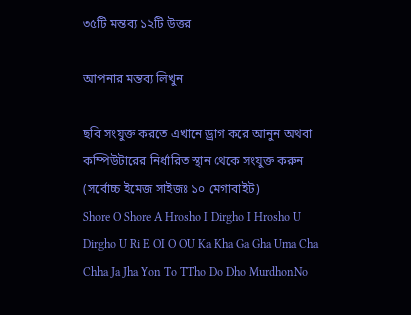৩৫টি মন্তব্য ১২টি উত্তর

আপনার মন্তব্য লিখুন

ছবি সংযুক্ত করতে এখানে ড্রাগ করে আনুন অথবা কম্পিউটারের নির্ধারিত স্থান থেকে সংযুক্ত করুন (সর্বোচ্চ ইমেজ সাইজঃ ১০ মেগাবাইট)
Shore O Shore A Hrosho I Dirgho I Hrosho U Dirgho U Ri E OI O OU Ka Kha Ga Gha Uma Cha Chha Ja Jha Yon To TTho Do Dho MurdhonNo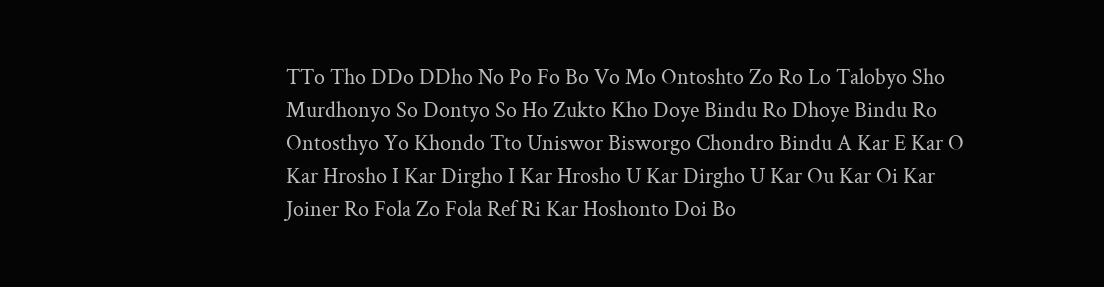TTo Tho DDo DDho No Po Fo Bo Vo Mo Ontoshto Zo Ro Lo Talobyo Sho Murdhonyo So Dontyo So Ho Zukto Kho Doye Bindu Ro Dhoye Bindu Ro Ontosthyo Yo Khondo Tto Uniswor Bisworgo Chondro Bindu A Kar E Kar O Kar Hrosho I Kar Dirgho I Kar Hrosho U Kar Dirgho U Kar Ou Kar Oi Kar Joiner Ro Fola Zo Fola Ref Ri Kar Hoshonto Doi Bo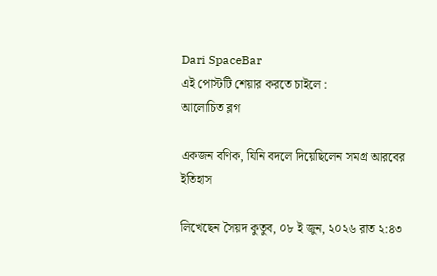Dari SpaceBar
এই পোস্টটি শেয়ার করতে চাইলে :
আলোচিত ব্লগ

একজন বণিক, যিনি বদলে দিয়েছিলেন সমগ্র আরবের ইতিহাস

লিখেছেন সৈয়দ কুতুব, ০৮ ই জুন, ২০২৬ রাত ২:৪৩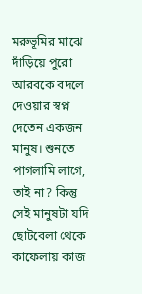মরুভূমির মাঝে দাঁড়িয়ে পুরো আরবকে বদলে দেওয়ার স্বপ্ন দেতেন একজন মানুষ। শুনতে পাগলামি লাগে, তাই না? কিন্তু সেই মানুষটা যদি ছোটবেলা থেকে কাফেলায় কাজ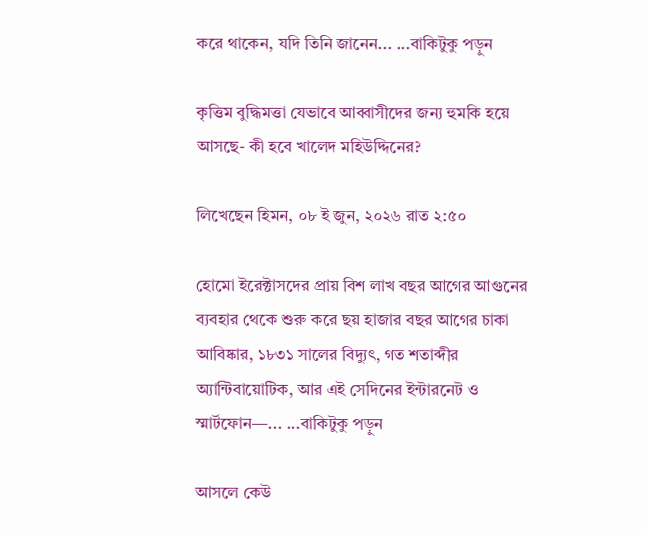করে থাকেন, যদি তিনি জানেন... ...বাকিটুকু পড়ুন

কৃত্তিম বুদ্ধিমত্তা যেভাবে আব্বাসীদের জন্য হুমকি হয়ে আসছে- কী হবে খালেদ মহিউদ্দিনের?

লিখেছেন হিমন, ০৮ ই জুন, ২০২৬ রাত ২:৫০

হোমো ইরেক্টাসদের প্রায় বিশ লাখ বছর আগের আগুনের ব্যবহার থেকে শুরু করে ছয় হাজার বছর আগের চাকা আবিষ্কার, ১৮৩১ সালের বিদ্যুৎ, গত শতাব্দীর অ্যান্টিবায়োটিক, আর এই সেদিনের ইন্টারনেট ও স্মার্টফোন—... ...বাকিটুকু পড়ুন

আসলে কেউ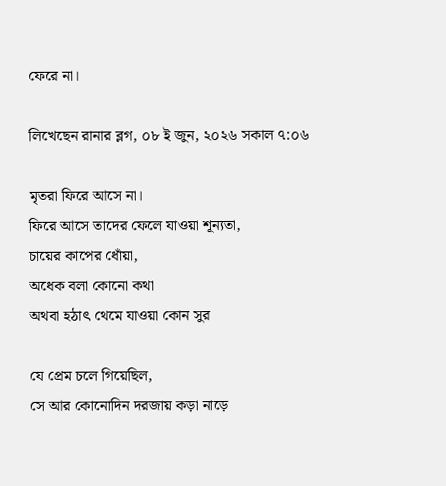ফেরে না।

লিখেছেন রানার ব্লগ, ০৮ ই জুন, ২০২৬ সকাল ৭:০৬

মৃতরা ফিরে আসে না।
ফিরে আসে তাদের ফেলে যাওয়া শূন্যতা,
চায়ের কাপের ধোঁয়া,
অধেক বলা কোনো কথা
অথবা হঠাৎ থেমে যাওয়া কোন সুর

যে প্রেম চলে গিয়েছিল,
সে আর কোনোদিন দরজায় কড়া নাড়ে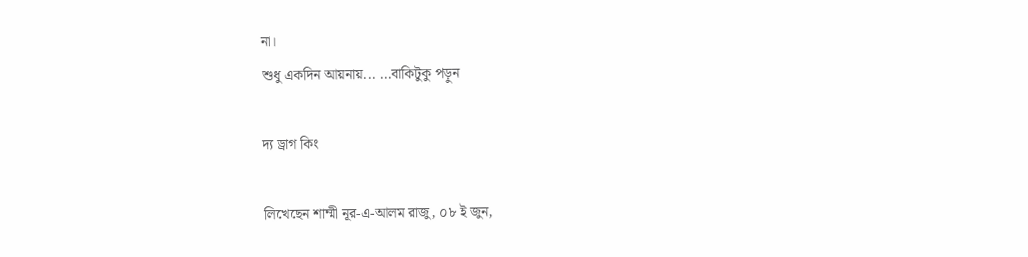না।
শুধু একদিন আয়নায়... ...বাকিটুকু পড়ুন

দ্য ড্রাগ কিং

লিখেছেন শাম্মী নূর-এ-আলম রাজু, ০৮ ই জুন,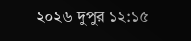২০২৬ দুপুর ১২:১৫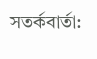সতর্কবার্তা: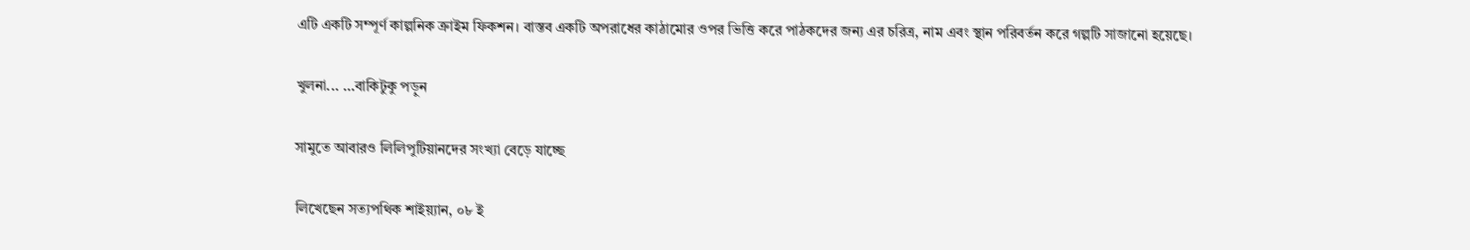এটি একটি সম্পূর্ণ কাল্পনিক ক্রাইম ফিকশন। বাস্তব একটি অপরাধের কাঠামোর ওপর ভিত্তি করে পাঠকদের জন্য এর চরিত্র, নাম এবং স্থান পরিবর্তন করে গল্পটি সাজানো হয়েছে।

খুলনা... ...বাকিটুকু পড়ুন

সামুতে আবারও লিলিপুটিয়ানদের সংখ্যা বেড়ে যাচ্ছে

লিখেছেন সত্যপথিক শাইয়্যান, ০৮ ই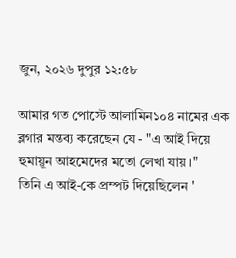জুন, ২০২৬ দুপুর ১২:৫৮

আমার গত পোস্টে আলামিন১০৪ নামের এক ব্লগার মন্তব্য করেছেন যে - "এ আই দিয়ে হুমায়ূন আহমেদের মতো লেখা যায়।"
তিনি এ আই-কে প্রম্পট দিয়েছিলেন '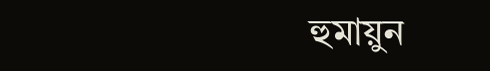হুমায়ুন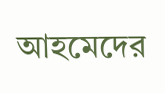আহমেদের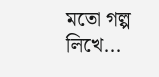মতো গল্প লিখে...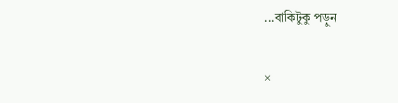...বাকিটুকু পড়ুন

×